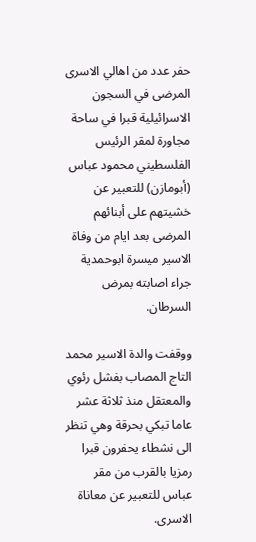حفر عدد من اهالي الاسرى المرضى في السجون الاسرائيلية قبرا في ساحة مجاورة لمقر الرئيس الفلسطيني محمود عباس (أبومازن) للتعبير عن خشيتهم على أبنائهم المرضى بعد ايام من وفاة الاسير ميسرة ابوحمدية جراء اصابته بمرض السرطان.

ووقفت والدة الاسير محمد التاج المصاب بفشل رئوي والمعتقل منذ ثلاثة عشر عاما تبكي بحرقة وهي تنظر الى نشطاء يحفرون قبرا رمزيا بالقرب من مقر عباس للتعبير عن معاناة الاسرى.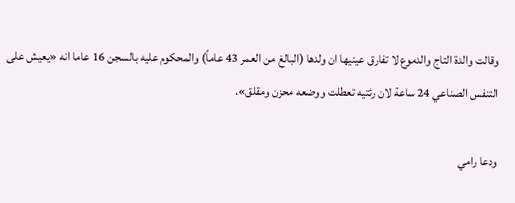وقالت والدة التاج والدموع لا تفارق عينيها ان ولدها (البالغ من العمر 43 عاماً) والمحكوم عليه بالسجن 16 عاما انه «يعيش على التنفس الصناعي 24 ساعة لان رئتيه تعطلت ووضعه محزن ومقلق».

ودعا رامي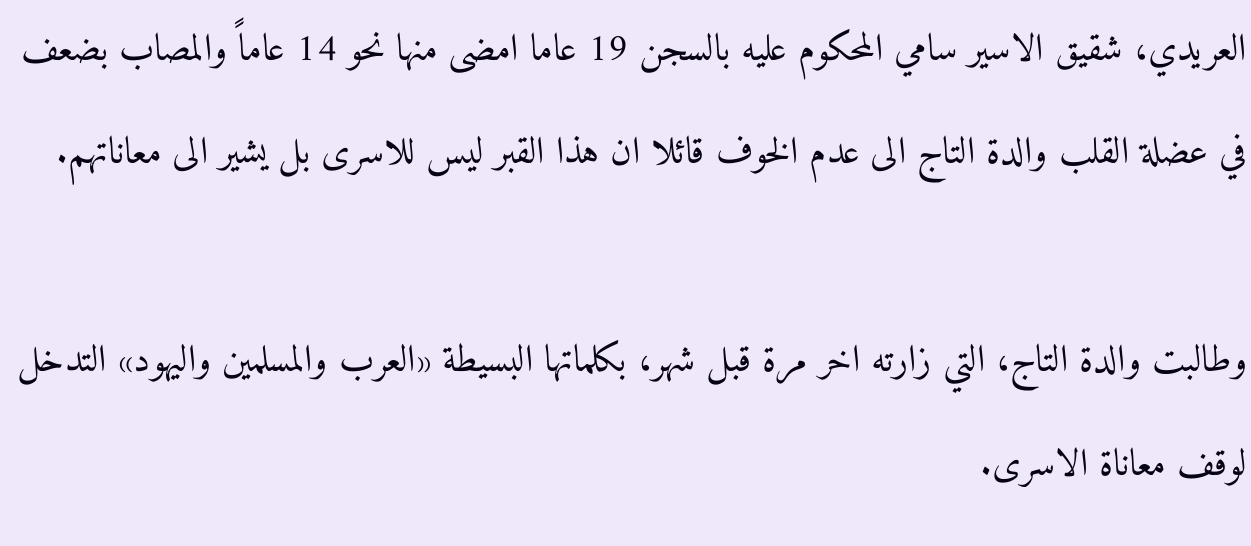العريدي، شقيق الاسير سامي المحكوم عليه بالسجن 19 عاما امضى منها نحو 14 عاماً والمصاب بضعف في عضلة القلب والدة التاج الى عدم الخوف قائلا ان هذا القبر ليس للاسرى بل يشير الى معاناتهم.

وطالبت والدة التاج، التي زارته اخر مرة قبل شهر، بكلماتها البسيطة «العرب والمسلمين واليهود» التدخل لوقف معاناة الاسرى.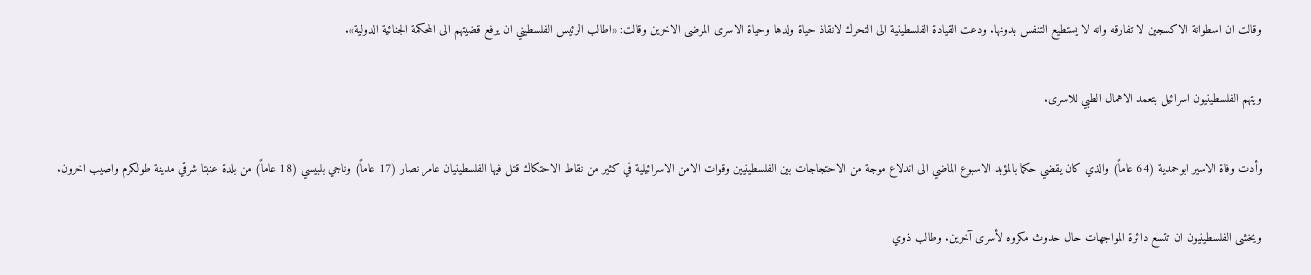وقالت ان اسطوانة الاكسجين لا تفارقه وانه لا يستطيع التنفس بدونها. ودعت القيادة الفلسطينية الى التحرك لانقاذ حياة ولدها وحياة الاسرى المرضى الاخرين وقالت: «اطالب الرئيس الفلسطيني ان يرفع قضيتهم الى المحكمة الجنائية الدولية».

ويتهم الفلسطينيون اسرائيل بتعمد الاهمال الطبي للاسرى.

وأدت وفاة الاسير ابوحمدية (64 عاماً) والذي كان يقضي حكما بالمؤبد الاسبوع الماضي الى اندلاع موجة من الاحتجاجات بين الفلسطينيين وقوات الامن الاسرائيلية في كثير من نقاط الاحتكاك قتل فيها الفلسطينيان عامر نصار (17 عاماً) وناجي بلبيسي (18 عاماً) من بلدة عنبتا شرقي مدينة طولكرم واصيب اخرون.

ويخشى الفلسطينيون ان تتسع دائرة المواجهات حال حدوث مكروه لأسرى آخرين. وطالب ذوي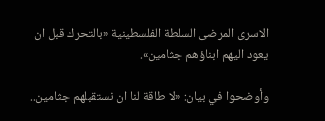الاسرى المرضى السلطة الفلسطينية «بالتحرك قبل ان يعود اليهم ابناؤهم جثامين».

وأوضحوا في بيان: «لا طاقة لنا ان نستقبلهم جثامين..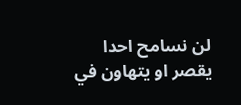لن نسامح احدا يقصر او يتهاون في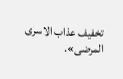تخفيف عذاب الاسرى المرضى».